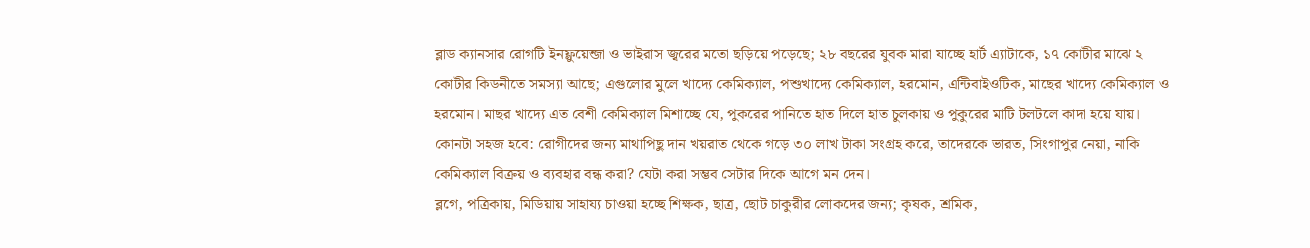ব্লাড ক্যানসার রোগটি ইনফ্লুয়েন্জা ও ভাইরাস জ্বরের মতো ছড়িয়ে পড়েছে; ২৮ বছরের যুবক মারা যাচ্ছে হার্ট এ্যাটাকে, ১৭ কোটীর মাঝে ২ কোটীর কিডনীতে সমস্যা আছে; এগুলোর মুলে খাদ্যে কেমিক্যাল, পশুখাদ্যে কেমিক্যাল, হরমোন, এন্টিবাইওটিক, মাছের খাদ্যে কেমিক্যাল ও হরমোন। মাছর খাদ্যে এত বেশী কেমিক্যাল মিশাচ্ছে যে, পুকরের পানিতে হাত দিলে হাত চুলকায় ও পুকুরের মাটি টলটলে কাদা হয়ে যায়।
কোনটা সহজ হবে: রোগীদের জন্য মাথাপিছু দান খয়রাত থেকে গড়ে ৩০ লাখ টাকা সংগ্রহ করে, তাদেরকে ভারত, সিংগাপুর নেয়া, নাকি কেমিক্যাল বিক্রয় ও ব্যবহার বন্ধ করা? যেটা করা সম্ভব সেটার দিকে আগে মন দেন।
ব্লগে, পত্রিকায়, মিডিয়ায় সাহায্য চাওয়া হচ্ছে শিক্ষক, ছাত্র, ছোট চাকুরীর লোকদের জন্য; কৃষক, শ্রমিক,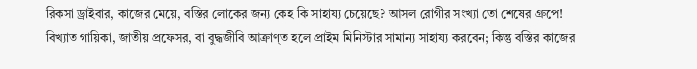রিকসা ড্রাইবার, কাজের মেয়ে, বস্তির লোকের জন্য কেহ কি সাহায্য চেয়েছে? আসল রোগীর সংখ্যা তো শেষের গ্রুপে!
বিখ্যাত গায়িকা, জাতীয় প্রফেসর, বা বুদ্ধজীবি আক্রাণ্ত হলে প্রাইম মিনিস্টার সামান্য সাহায্য করবেন; কিন্তু বস্তির কাজের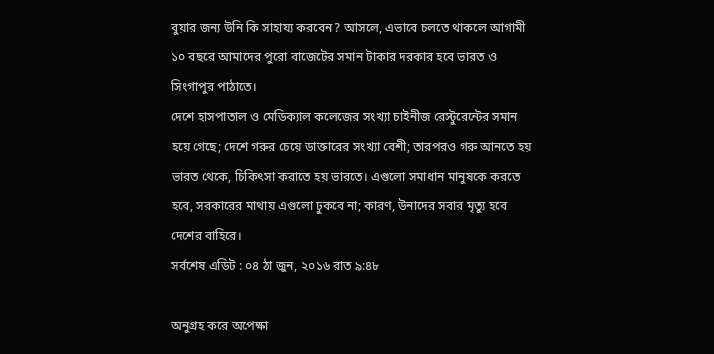বুয়ার জন্য উনি কি সাহায্য করবেন? আসলে, এভাবে চলতে থাকলে আগামী ১০ বছরে আমাদের পুরো বাজেটের সমান টাকার দরকার হবে ভারত ও সিংগাপুর পাঠাতে।
দেশে হাসপাতাল ও মেডিক্যাল কলেজের সংখ্যা চাইনীজ রেস্টুরেন্টের সমান হয়ে গেছে; দেশে গরুর চেয়ে ডাক্তারের সংখ্যা বেশী; তারপরও গরু আনতে হয় ভারত থেকে, চিকিৎসা করাতে হয় ভারতে। এগুলো সমাধান মানুষকে করতে হবে, সরকারের মাথায় এগুলো ঢুকবে না; কারণ, উনাদের সবার মৃত্যু হবে দেশের বাহিরে।
সর্বশেষ এডিট : ০৪ ঠা জুন, ২০১৬ রাত ৯:৪৮

অনুগ্রহ করে অপেক্ষা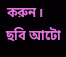করুন। ছবি আটো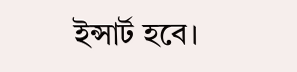ইন্সার্ট হবে।